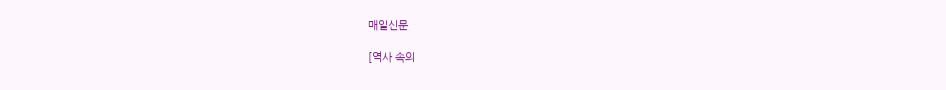매일신문

[역사 속의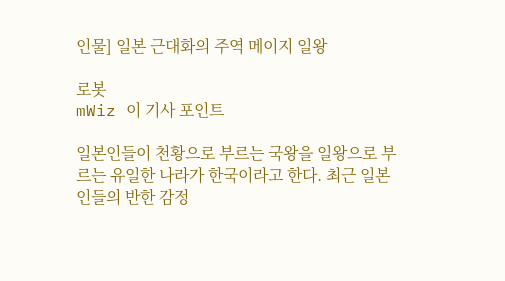인물] 일본 근대화의 주역 메이지 일왕

로봇
mWiz 이 기사 포인트

일본인들이 천황으로 부르는 국왕을 일왕으로 부르는 유일한 나라가 한국이라고 한다. 최근 일본인들의 반한 감정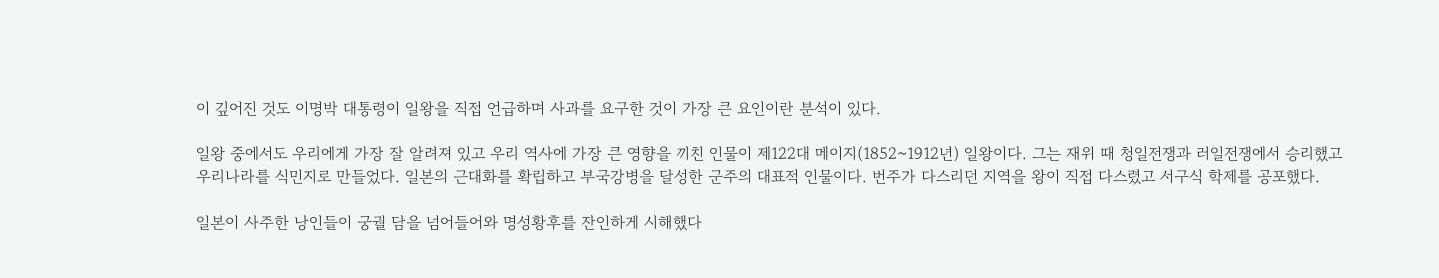이 깊어진 것도 이명박 대통령이 일왕을 직접 언급하며 사과를 요구한 것이 가장 큰 요인이란 분석이 있다.

일왕 중에서도 우리에게 가장 잘 알려져 있고 우리 역사에 가장 큰 영향을 끼친 인물이 제122대 메이지(1852~1912년) 일왕이다. 그는 재위 때 청일전쟁과 러일전쟁에서 승리했고 우리나라를 식민지로 만들었다. 일본의 근대화를 확립하고 부국강병을 달성한 군주의 대표적 인물이다. 번주가 다스리던 지역을 왕이 직접 다스렸고 서구식 학제를 공포했다.

일본이 사주한 낭인들이 궁궐 담을 넘어들어와 명성황후를 잔인하게 시해했다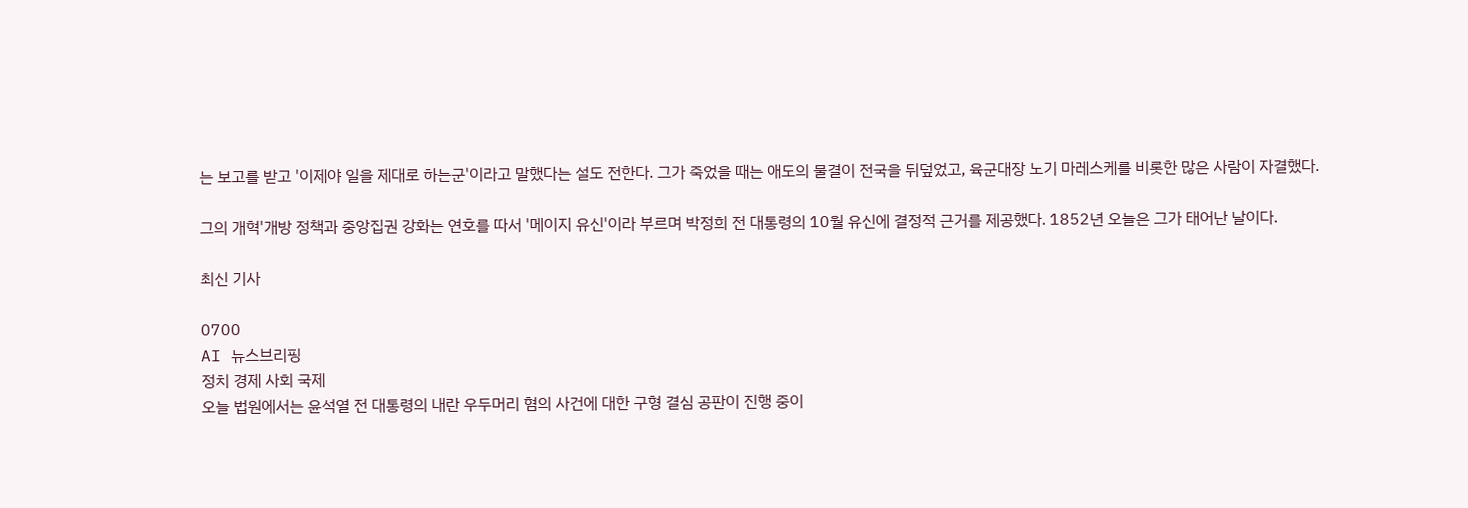는 보고를 받고 '이제야 일을 제대로 하는군'이라고 말했다는 설도 전한다. 그가 죽었을 때는 애도의 물결이 전국을 뒤덮었고, 육군대장 노기 마레스케를 비롯한 많은 사람이 자결했다.

그의 개혁'개방 정책과 중앙집권 강화는 연호를 따서 '메이지 유신'이라 부르며 박정희 전 대통령의 10월 유신에 결정적 근거를 제공했다. 1852년 오늘은 그가 태어난 날이다.

최신 기사

0700
AI 뉴스브리핑
정치 경제 사회 국제
오늘 법원에서는 윤석열 전 대통령의 내란 우두머리 혐의 사건에 대한 구형 결심 공판이 진행 중이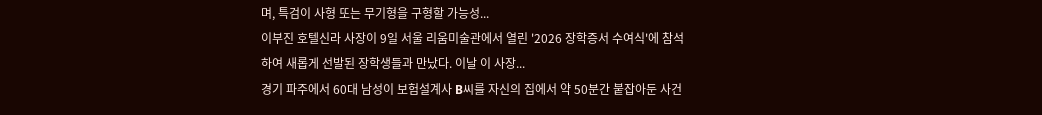며, 특검이 사형 또는 무기형을 구형할 가능성...
이부진 호텔신라 사장이 9일 서울 리움미술관에서 열린 '2026 장학증서 수여식'에 참석하여 새롭게 선발된 장학생들과 만났다. 이날 이 사장...
경기 파주에서 60대 남성이 보험설계사 B씨를 자신의 집에서 약 50분간 붙잡아둔 사건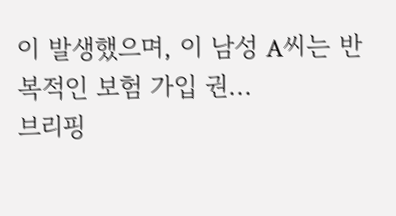이 발생했으며, 이 남성 A씨는 반복적인 보험 가입 권...
브리핑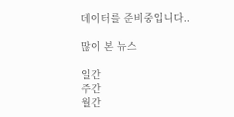데이터를 준비중입니다..

많이 본 뉴스

일간
주간
월간